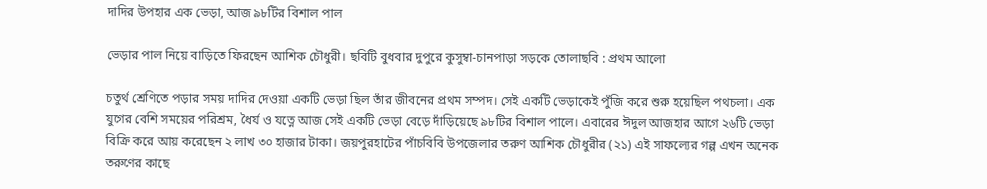দাদির উপহার এক ভেড়া, আজ ৯৮টির বিশাল পাল

ভেড়ার পাল নিয়ে বাড়িতে ফিরছেন আশিক চৌধুরী। ছবিটি বুধবার দুপুরে কুসুম্বা-চানপাড়া সড়কে তোলাছবি : প্রথম আলো

চতুর্থ শ্রেণিতে পড়ার সময় দাদির দেওয়া একটি ভেড়া ছিল তাঁর জীবনের প্রথম সম্পদ। সেই একটি ভেড়াকেই পুঁজি করে শুরু হয়েছিল পথচলা। এক যুগের বেশি সময়ের পরিশ্রম, ধৈর্য ও যত্নে আজ সেই একটি ভেড়া বেড়ে দাঁড়িয়েছে ৯৮টির বিশাল পালে। এবারের ঈদুল আজহার আগে ২৬টি ভেড়া বিক্রি করে আয় করেছেন ২ লাখ ৩০ হাজার টাকা। জয়পুরহাটের পাঁচবিবি উপজেলার তরুণ আশিক চৌধুরীর (২১) এই সাফল্যের গল্প এখন অনেক তরুণের কাছে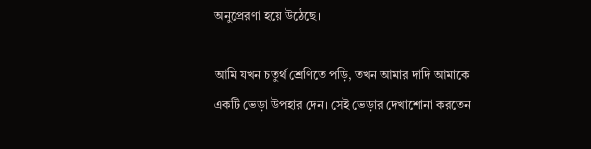অনুপ্রেরণা হয়ে উঠেছে।

আমি যখন চতুর্থ শ্রেণিতে পড়ি, তখন আমার দাদি আমাকে একটি ভেড়া উপহার দেন। সেই ভেড়ার দেখাশোনা করতেন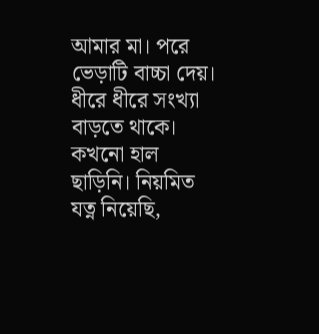আমার মা। পরে ভেড়াটি বাচ্চা দেয়। ধীরে ধীরে সংখ্যা বাড়তে থাকে। কখনো হাল ছাড়িনি। নিয়মিত যত্ন নিয়েছি,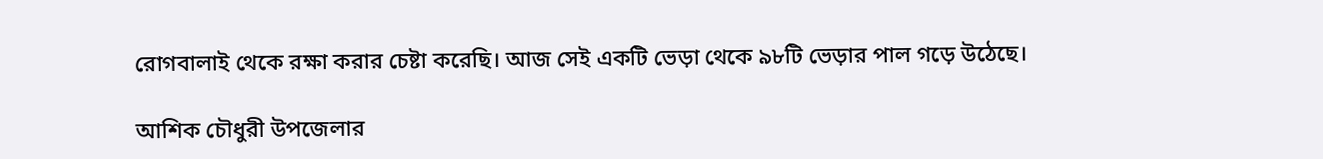রোগবালাই থেকে রক্ষা করার চেষ্টা করেছি। আজ সেই একটি ভেড়া থেকে ৯৮টি ভেড়ার পাল গড়ে উঠেছে।

আশিক চৌধুরী উপজেলার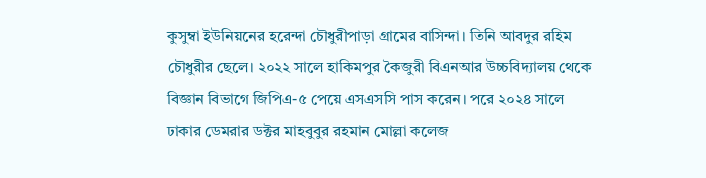কুসুম্বা ইউনিয়নের হরেন্দা চৌধুরীপাড়া গ্রামের বাসিন্দা। তিনি আবদুর রহিম চৌধুরীর ছেলে। ২০২২ সালে হাকিমপুর কৈজুরী বিএনআর উচ্চবিদ্যালয় থেকে বিজ্ঞান বিভাগে জিপিএ-৫ পেয়ে এসএসসি পাস করেন। পরে ২০২৪ সালে ঢাকার ডেমরার ডক্টর মাহবুবুর রহমান মোল্লা কলেজ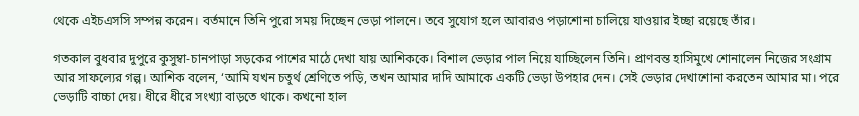থেকে এইচএসসি সম্পন্ন করেন। বর্তমানে তিনি পুরো সময় দিচ্ছেন ভেড়া পালনে। তবে সুযোগ হলে আবারও পড়াশোনা চালিয়ে যাওয়ার ইচ্ছা রয়েছে তাঁর।

গতকাল বুধবার দুপুরে কুসুম্বা-চানপাড়া সড়কের পাশের মাঠে দেখা যায় আশিককে। বিশাল ভেড়ার পাল নিয়ে যাচ্ছিলেন তিনি। প্রাণবন্ত হাসিমুখে শোনালেন নিজের সংগ্রাম আর সাফল্যের গল্প। আশিক বলেন, ‘আমি যখন চতুর্থ শ্রেণিতে পড়ি, তখন আমার দাদি আমাকে একটি ভেড়া উপহার দেন। সেই ভেড়ার দেখাশোনা করতেন আমার মা। পরে ভেড়াটি বাচ্চা দেয়। ধীরে ধীরে সংখ্যা বাড়তে থাকে। কখনো হাল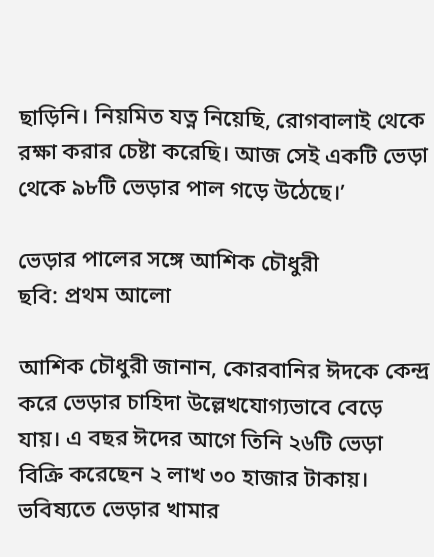ছাড়িনি। নিয়মিত যত্ন নিয়েছি, রোগবালাই থেকে রক্ষা করার চেষ্টা করেছি। আজ সেই একটি ভেড়া থেকে ৯৮টি ভেড়ার পাল গড়ে উঠেছে।’

ভেড়ার পালের সঙ্গে আশিক চৌধুরী
ছবি: প্রথম আলো

আশিক চৌধুরী জানান, কোরবানির ঈদকে কেন্দ্র করে ভেড়ার চাহিদা উল্লেখযোগ্যভাবে বেড়ে যায়। এ বছর ঈদের আগে তিনি ২৬টি ভেড়া বিক্রি করেছেন ২ লাখ ৩০ হাজার টাকায়। ভবিষ্যতে ভেড়ার খামার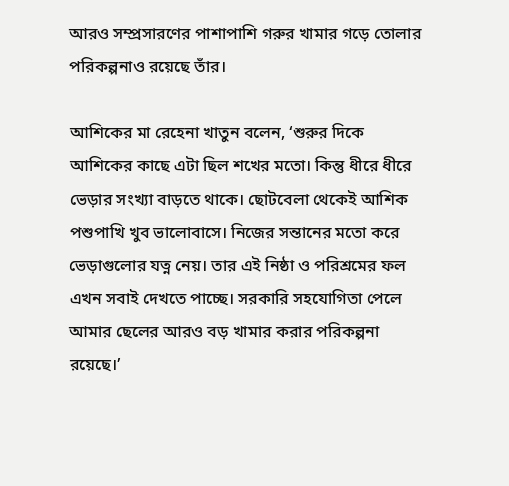আরও সম্প্রসারণের পাশাপাশি গরুর খামার গড়ে তোলার পরিকল্পনাও রয়েছে তাঁর।

আশিকের মা রেহেনা খাতুন বলেন, ‘শুরুর দিকে আশিকের কাছে এটা ছিল শখের মতো। কিন্তু ধীরে ধীরে ভেড়ার সংখ্যা বাড়তে থাকে। ছোটবেলা থেকেই আশিক পশুপাখি খুব ভালোবাসে। নিজের সন্তানের মতো করে ভেড়াগুলোর যত্ন নেয়। তার এই নিষ্ঠা ও পরিশ্রমের ফল এখন সবাই দেখতে পাচ্ছে। সরকারি সহযোগিতা পেলে আমার ছেলের আরও বড় খামার করার পরিকল্পনা রয়েছে।’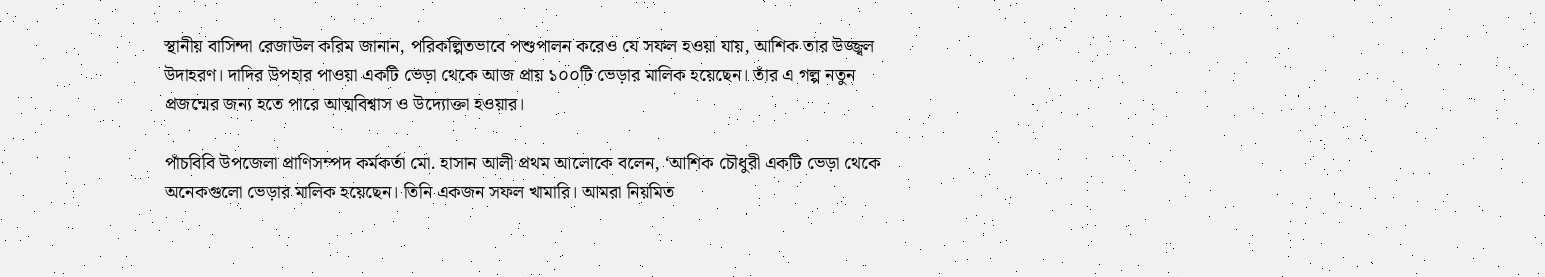স্থানীয় বাসিন্দা রেজাউল করিম জানান, পরিকল্পিতভাবে পশুপালন করেও যে সফল হওয়া যায়, আশিক তার উজ্জ্বল উদাহরণ। দাদির উপহার পাওয়া একটি ভেড়া থেকে আজ প্রায় ১০০টি ভেড়ার মালিক হয়েছেন। তাঁর এ গল্প নতুন প্রজন্মের জন্য হতে পারে আত্মবিশ্বাস ও উদ্যোক্তা হওয়ার।

পাঁচবিবি উপজেলা প্রাণিসম্পদ কর্মকর্তা মো. হাসান আলী প্রথম আলোকে বলেন, ‘আশিক চৌধুরী একটি ভেড়া থেকে অনেকগুলো ভেড়ার মালিক হয়েছেন। তিনি একজন সফল খামারি। আমরা নিয়মিত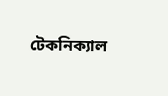টেকনিক্যাল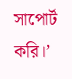সাপোর্ট করি।’